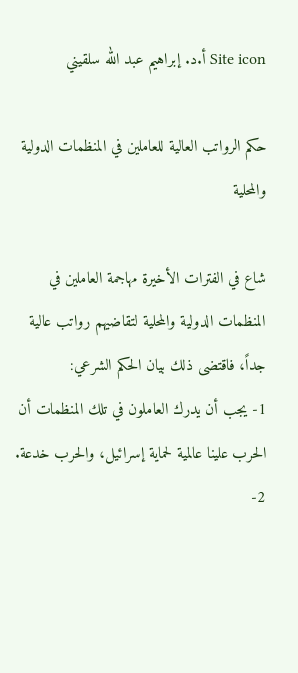Site icon أ.د. إبراهيم عبد الله سلقيني

حكم الرواتب العالية للعاملين في المنظمات الدولية والمحلية

شاع في الفترات الأخيرة مهاجمة العاملين في المنظمات الدولية والمحلية لتقاضيهم رواتب عالية جداً، فاقتضى ذلك بيان الحكم الشرعي:
1- يجب أن يدرك العاملون في تلك المنظمات أن الحرب علينا عالمية لحماية إسرائيل، والحرب خدعة.
2-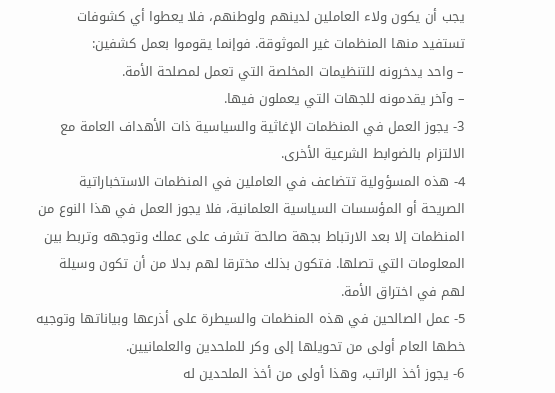يجب أن يكون ولاء العاملين لدينهم ولوطنهم، فلا يعطوا أي كشوفات تستفيد منها المنظمات غير الموثوقة. فوإنما يقوموا بعمل كشفين:
– واحد يدخرونه للتنظيمات المخلصة التي تعمل لمصلحة الأمة.
– وآخر يقدمونه للجهات التي يعملون فيها.
3- يجوز العمل في المنظمات الإغاثية والسياسية ذات الأهداف العامة مع الالتزام بالضوابط الشرعية الأخرى.
4- هذه المسؤولية تتضاعف في العاملين في المنظمات الاستخباراتية الصريحة أو المؤسسات السياسية العلمانية، فلا يجوز العمل في هذا النوع من المنظمات إلا بعد الارتباط بجهة صالحة تشرف على عملك وتوجهه وتربط بين المعلومات التي تصلها. فتكون بذلك مخترقا لهم بدلا من أن تكون وسيلة لهم في اختراق الأمة.
5- عمل الصالحين في هذه المنظمات والسيطرة على أذرعها وبياناتها وتوجيه خطها العام أولى من تحويلها إلى وكر للملحدين والعلمانيين.
6- يجوز أخذ الراتب، وهذا أولى من أخذ الملحدين له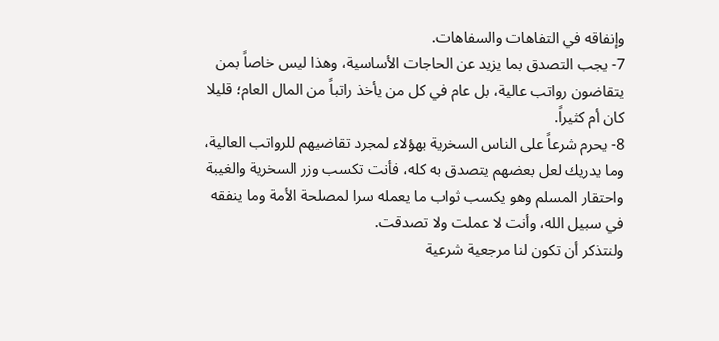وإنفاقه في التفاهات والسفاهات.
7- يجب التصدق بما يزيد عن الحاجات الأساسية، وهذا ليس خاصاً بمن يتقاضون رواتب عالية، بل عام في كل من يأخذ راتباً من المال العام؛ قليلا كان أم كثيراً.
8- يحرم شرعاً على الناس السخرية بهؤلاء لمجرد تقاضيهم للرواتب العالية، وما يدريك لعل بعضهم يتصدق به كله، فأنت تكسب وزر السخرية والغيبة واحتقار المسلم وهو يكسب ثواب ما يعمله سرا لمصلحة الأمة وما ينفقه في سبيل الله، وأنت لا عملت ولا تصدقت.
ولنتذكر أن تكون لنا مرجعية شرعية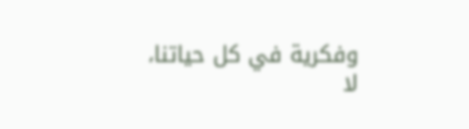وفكرية في كل حياتنا،
لا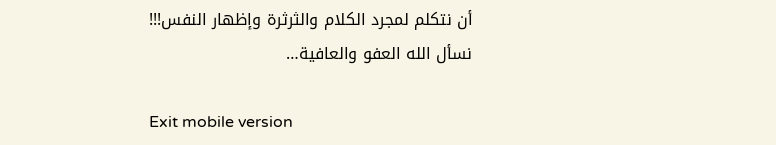أن نتكلم لمجرد الكلام والثرثرة وإظهار النفس!!!
نسأل الله العفو والعافية…

Exit mobile version